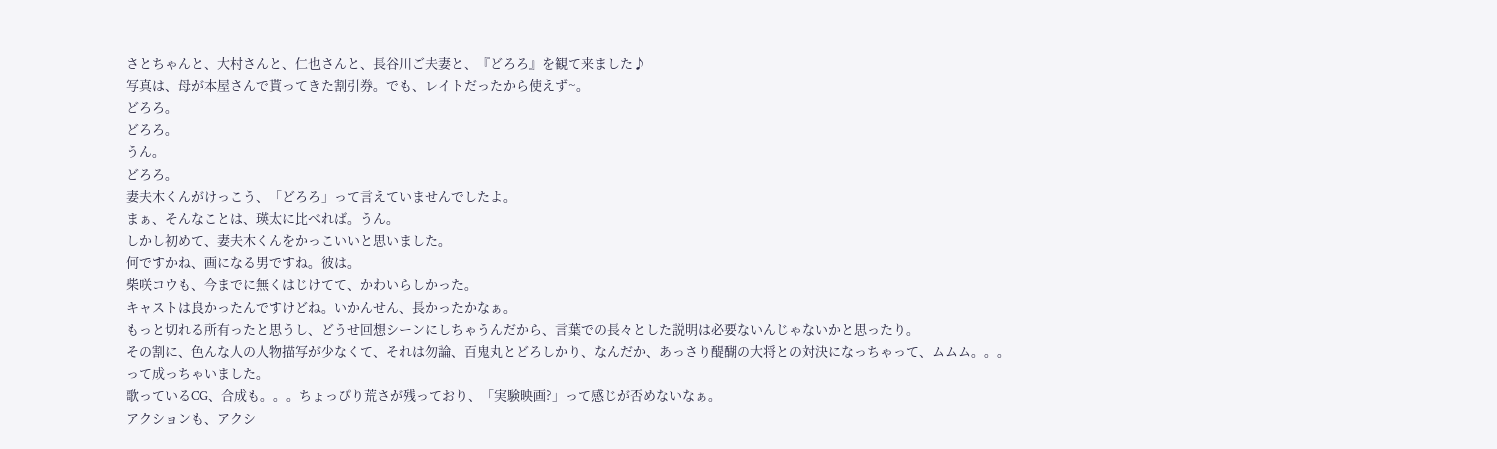さとちゃんと、大村さんと、仁也さんと、長谷川ご夫妻と、『どろろ』を観て来ました♪
写真は、母が本屋さんで貰ってきた割引券。でも、レイトだったから使えず~。
どろろ。
どろろ。
うん。
どろろ。
妻夫木くんがけっこう、「どろろ」って言えていませんでしたよ。
まぁ、そんなことは、瑛太に比べれば。うん。
しかし初めて、妻夫木くんをかっこいいと思いました。
何ですかね、画になる男ですね。彼は。
柴咲コウも、今までに無くはじけてて、かわいらしかった。
キャストは良かったんですけどね。いかんせん、長かったかなぁ。
もっと切れる所有ったと思うし、どうせ回想シーンにしちゃうんだから、言葉での長々とした説明は必要ないんじゃないかと思ったり。
その割に、色んな人の人物描写が少なくて、それは勿論、百鬼丸とどろしかり、なんだか、あっさり醍醐の大将との対決になっちゃって、ムムム。。。
って成っちゃいました。
歌っているCG、合成も。。。ちょっぴり荒さが残っており、「実験映画?」って感じが否めないなぁ。
アクションも、アクシ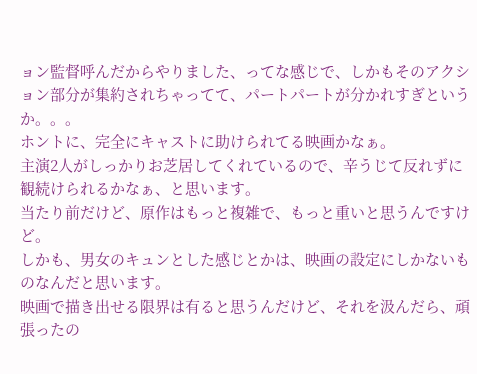ョン監督呼んだからやりました、ってな感じで、しかもそのアクション部分が集約されちゃってて、パートパートが分かれすぎというか。。。
ホントに、完全にキャストに助けられてる映画かなぁ。
主演2人がしっかりお芝居してくれているので、辛うじて反れずに観続けられるかなぁ、と思います。
当たり前だけど、原作はもっと複雑で、もっと重いと思うんですけど。
しかも、男女のキュンとした感じとかは、映画の設定にしかないものなんだと思います。
映画で描き出せる限界は有ると思うんだけど、それを汲んだら、頑張ったの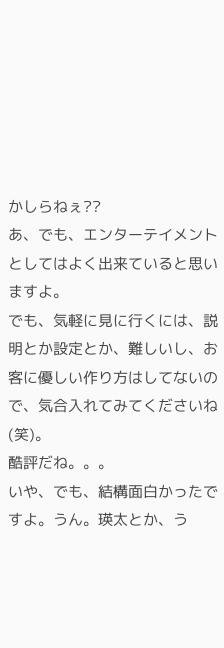かしらねぇ??
あ、でも、エンターテイメントとしてはよく出来ていると思いますよ。
でも、気軽に見に行くには、説明とか設定とか、難しいし、お客に優しい作り方はしてないので、気合入れてみてくださいね(笑)。
酷評だね。。。
いや、でも、結構面白かったですよ。うん。瑛太とか、う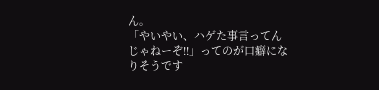ん。
「やいやい、ハゲた事言ってんじゃねーぞ!!」ってのが口癖になりそうです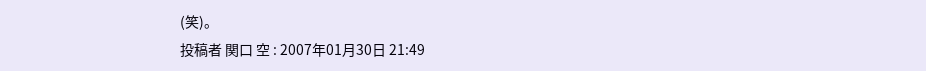(笑)。
投稿者 関口 空 : 2007年01月30日 21:49